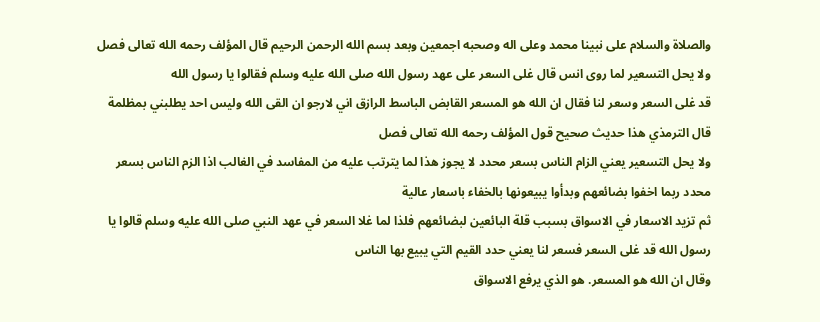والصلاة والسلام على نبينا محمد وعلى اله وصحبه اجمعين وبعد بسم الله الرحمن الرحيم قال المؤلف رحمه الله تعالى فصل ولا يحل التسعير لما روى انس قال غلى السعر على عهد رسول الله صلى الله عليه وسلم فقالوا يا رسول الله
قد غلى السعر وسعر لنا فقال ان الله هو المسعر القابض الباسط الرازق اني لارجو ان القى الله وليس احد يطلبني بمظلمة قال الترمذي هذا حديث صحيح قول المؤلف رحمه الله تعالى فصل
ولا يحل التسعير يعني الزام الناس بسعر محدد لا يجوز هذا لما يترتب عليه من المفاسد في الغالب اذا الزم الناس بسعر محدد ربما اخفوا بضائعهم وبدأوا يبيعونها بالخفاء باسعار عالية
ثم تزيد الاسعار في الاسواق بسبب قلة البائعين لبضائعهم فلذا لما غلا السعر في عهد النبي صلى الله عليه وسلم قالوا يا رسول الله قد غلى السعر فسعر لنا يعني حدد القيم التي يبيع بها الناس
وقال ان الله هو المسعر. هو الذي يرفع الاسواق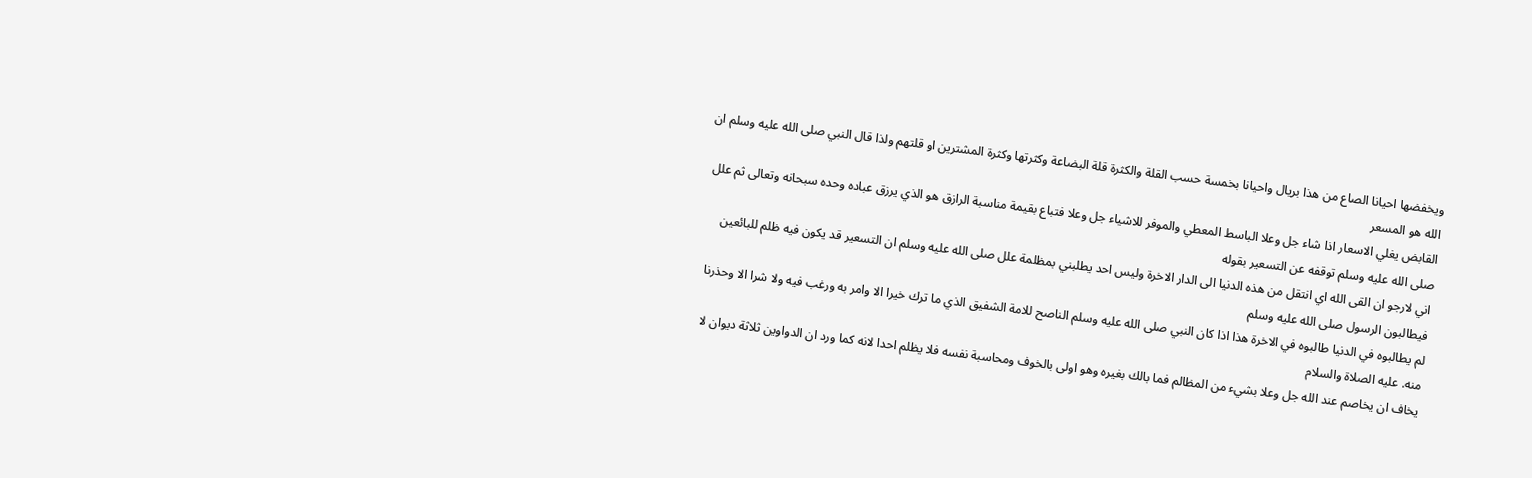ويخفضها احيانا الصاع من هذا بريال واحيانا بخمسة حسب القلة والكثرة قلة البضاعة وكثرتها وكثرة المشترين او قلتهم ولذا قال النبي صلى الله عليه وسلم ان الله هو المسعر
القابض يغلي الاسعار اذا شاء جل وعلا الباسط المعطي والموفر للاشياء جل وعلا فتباع بقيمة مناسبة الرازق هو الذي يرزق عباده وحده سبحانه وتعالى ثم علل صلى الله عليه وسلم توقفه عن التسعير بقوله
اني لارجو ان القى الله اي انتقل من هذه الدنيا الى الدار الاخرة وليس احد يطلبني بمظلمة علل صلى الله عليه وسلم ان التسعير قد يكون فيه ظلم للبائعين فيطالبون الرسول صلى الله عليه وسلم
لم يطالبوه في الدنيا طالبوه في الاخرة هذا اذا كان النبي صلى الله عليه وسلم الناصح للامة الشفيق الذي ما ترك خيرا الا وامر به ورغب فيه ولا شرا الا وحذرنا منه. عليه الصلاة والسلام
يخاف ان يخاصم عند الله جل وعلا بشيء من المظالم فما بالك بغيره وهو اولى بالخوف ومحاسبة نفسه فلا يظلم احدا لانه كما ورد ان الدواوين ثلاثة ديوان لا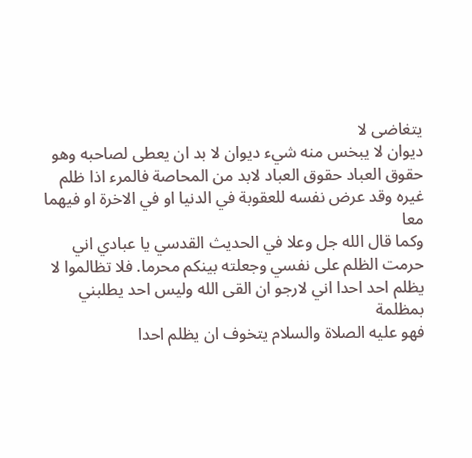يتغاضى لا
ديوان لا يبخس منه شيء ديوان لا بد ان يعطى لصاحبه وهو حقوق العباد حقوق العباد لابد من المحاصة فالمرء اذا ظلم غيره وقد عرض نفسه للعقوبة في الدنيا او في الاخرة او فيهما معا
وكما قال الله جل وعلا في الحديث القدسي يا عبادي اني حرمت الظلم على نفسي وجعلته بينكم محرما. فلا تظالموا لا يظلم احد احدا اني لارجو ان القى الله وليس احد يطلبني بمظلمة
فهو عليه الصلاة والسلام يتخوف ان يظلم احدا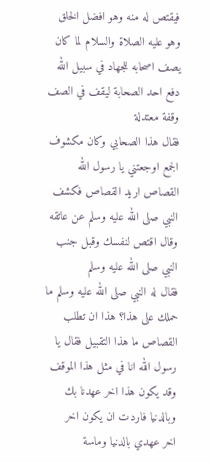فيقتص له منه وهو افضل الخلق وهو عليه الصلاة والسلام لما كان يصف اصحابه للجهاد في سبيل الله دفع احد الصحابة ليقف في الصف وقفة معتدلة
فقال هذا الصحابي وكان مكشوف الجمع اوجعتني يا رسول الله القصاص اريد القصاص فكشف النبي صلى الله عليه وسلم عن عاتقه وقال اقتص لنفسك وقبل جنب النبي صلى الله عليه وسلم
فقال له النبي صلى الله عليه وسلم ما حملك على هذا؟ هذا ان تطلب القصاص ما هذا التقبيل فقال يا رسول الله انا في مثل هذا الموقف وقد يكون هذا اخر عهدنا بك وبالدنيا فاردت ان يكون اخر
اخر عهدي بالدنيا وماسة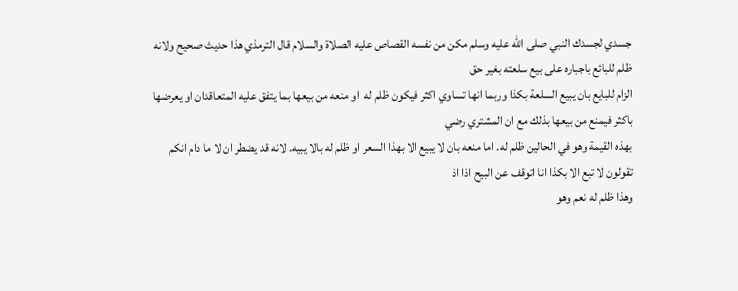جسدي لجسدك النبي صلى الله عليه وسلم مكن من نفسه القصاص عليه الصلاة والسلام قال الترمذي هذا حديث صحيح ولانه ظلم للبائع باجباره على بيع سلعته بغير حق
الزام للبايع بان يبيع السلعة بكذا وربما انها تساوي اكثر فيكون ظلم له  او منعه من بيعها بما يتفق عليه المتعاقدان او يعرضها باكثر فيمنع من بيعها بذلك مع ان المشتري رضي
بهذه القيمة وهو في الحالين ظلم له. اما منعه بان لا يبيع الا بهذا السعر او ظلم له بالا يبيه. لانه قد يضطر ان لا ما دام انكم تقولون لا تبع الا بكذا انا اتوقف عن البيح اذا اذ
وهذا ظلم له نعم وهو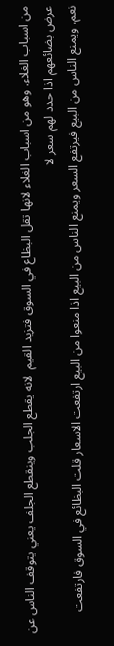من اسباب الغلاء. وهو من اسباب الغلاء لانها تقل البظاع في السوق فتزيد القيم  لانه يقطع الجلب وينقطع الجلف يعني يتوقف الناس عن عرض بضائعهم اذا حدد لهم سعر لا
نعم. ويمنع الناس من البيع فيرتفع السعر ويمنع الناس من البيع اذا منعوا من البيع ارتفعت الاسعار قلت البظائع في السوق فارتفعت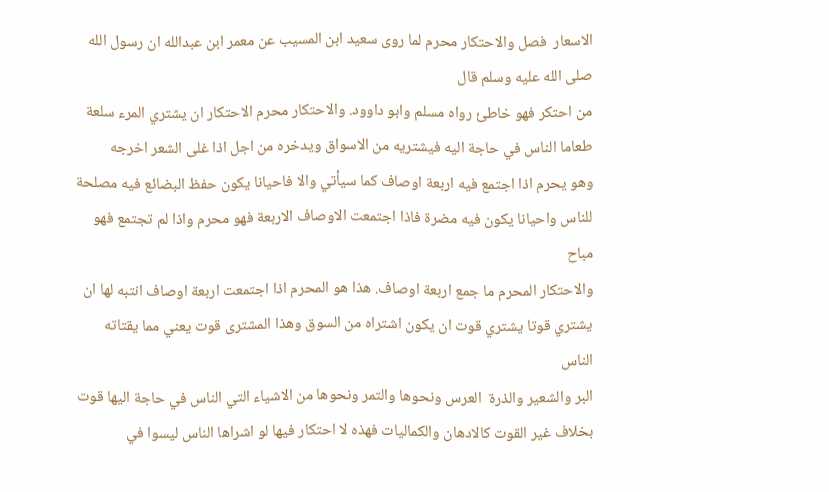الاسعار  فصل والاحتكار محرم لما روى سعيد ابن المسيب عن معمر ابن عبدالله ان رسول الله صلى الله عليه وسلم قال
من احتكر فهو خاطئ رواه مسلم وابو داوود. والاحتكار محرم الاحتكار ان يشتري المرء سلعة طعاما الناس في حاجة اليه فيشتريه من الاسواق ويدخره من اجل اذا غلى الشعر اخرجه
وهو يحرم اذا اجتمع فيه اربعة اوصاف كما سيأتي والا فاحيانا يكون حفظ البضائع فيه مصلحة للناس واحيانا يكون فيه مضرة فاذا اجتمعت الاوصاف الاربعة فهو محرم واذا لم تجتمع فهو مباح
والاحتكار المحرم ما جمع اربعة اوصاف. هذا هو المحرم اذا اجتمعت اربعة اوصاف انتبه لها ان يشتري قوتا يشتري قوت ان يكون اشتراه من السوق وهذا المشترى قوت يعني مما يقتاته الناس
البر والشعير والذرة  العرس ونحوها والتمر ونحوها من الاشياء التي الناس في حاجة اليها قوت بخلاف غير القوت كالادهان والكماليات فهذه لا احتكار فيها لو اشراها الناس ليسوا في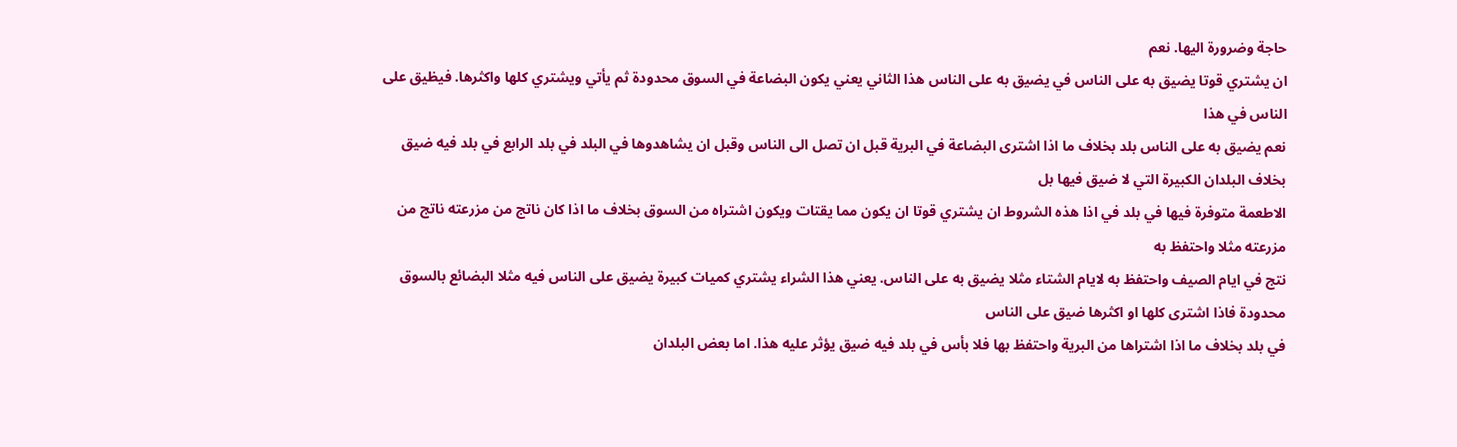حاجة وضرورة اليها. نعم
ان يشتري قوتا يضيق به على الناس في يضيق به على الناس هذا الثاني يعني يكون البضاعة في السوق محدودة ثم يأتي ويشتري كلها واكثرها. فيظيق على الناس في هذا
نعم يضيق به على الناس بلد بخلاف ما اذا اشترى البضاعة في البرية قبل ان تصل الى الناس وقبل ان يشاهدوها في البلد في بلد الرابع في بلد فيه ضيق بخلاف البلدان الكبيرة التي لا ضيق فيها بل
الاطعمة متوفرة فيها في بلد في اذا هذه الشروط ان يشتري قوتا ان يكون مما يقتات ويكون اشتراه من السوق بخلاف ما اذا كان ناتج من مزرعته ناتج من مزرعته مثلا واحتفظ به
نتج في ايام الصيف واحتفظ به لايام الشتاء مثلا يضيق به على الناس. يعني هذا الشراء يشتري كميات كبيرة يضيق على الناس فيه مثلا البضائع بالسوق محدودة فاذا اشترى كلها او اكثرها ضيق على الناس
في بلد بخلاف ما اذا اشتراها من البرية واحتفظ بها فلا بأس في بلد فيه ضيق يؤثر عليه هذا. اما بعض البلدان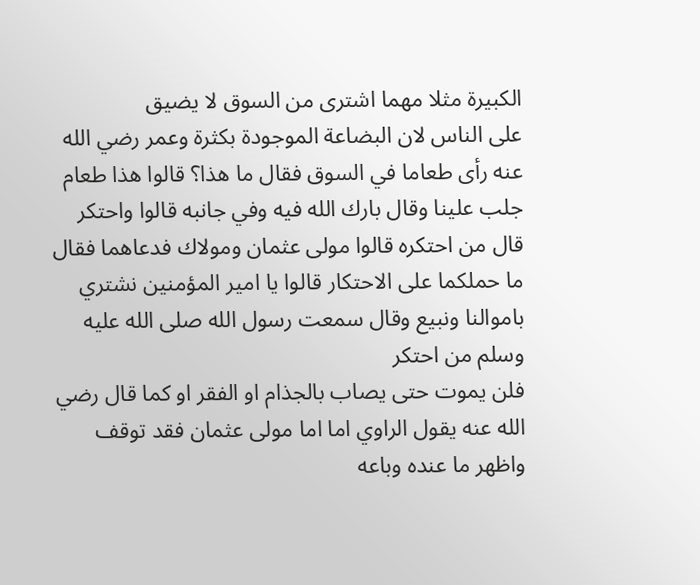الكبيرة مثلا مهما اشترى من السوق لا يضيق
على الناس لان البضاعة الموجودة بكثرة وعمر رضي الله عنه رأى طعاما في السوق فقال ما هذا؟ قالوا هذا طعام جلب علينا وقال بارك الله فيه وفي جانبه قالوا واحتكر
قال من احتكره قالوا مولى عثمان ومولاك فدعاهما فقال ما حملكما على الاحتكار قالوا يا امير المؤمنين نشتري باموالنا ونبيع وقال سمعت رسول الله صلى الله عليه وسلم من احتكر
فلن يموت حتى يصاب بالجذام او الفقر او كما قال رضي الله عنه يقول الراوي اما اما مولى عثمان فقد توقف واظهر ما عنده وباعه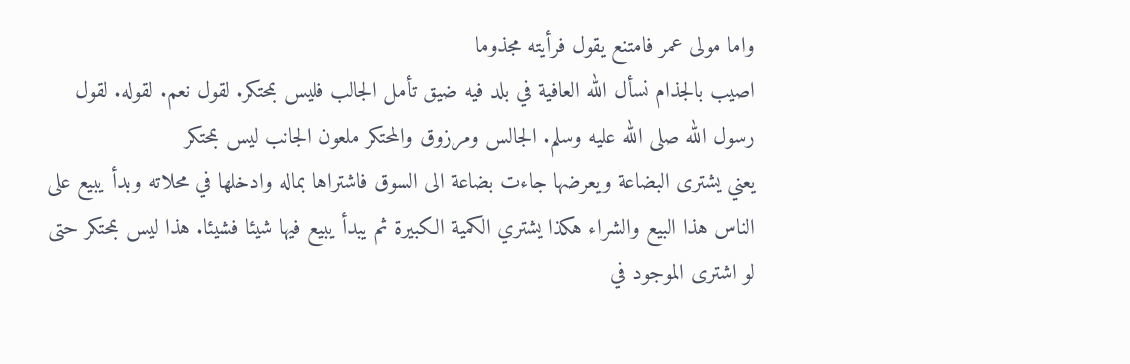واما مولى عمر فامتنع يقول فرأيته مجذوما
اصيب بالجذام نسأل الله العافية في بلد فيه ضيق تأمل الجالب فليس بمحتكر. لقول نعم. لقوله. لقول رسول الله صلى الله عليه وسلم. الجالس ومرزوق والمحتكر ملعون الجانب ليس بمحتكر
يعني يشترى البضاعة ويعرضها جاءت بضاعة الى السوق فاشتراها بماله وادخلها في محلاته وبدأ يبيع على الناس هذا البيع والشراء هكذا يشتري الكمية الكبيرة ثم يبدأ يبيع فيها شيئا فشيئا. هذا ليس بمحتكر حتى لو اشترى الموجود في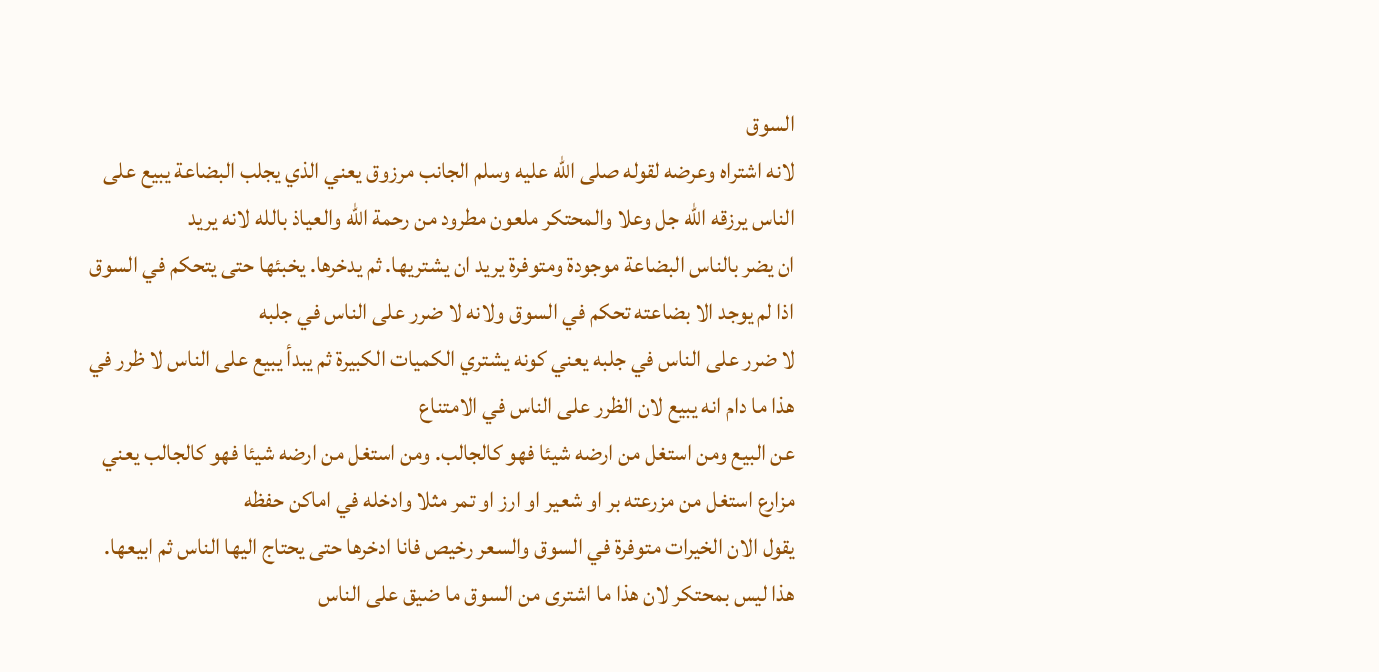السوق
لانه اشتراه وعرضه لقوله صلى الله عليه وسلم الجانب مرزوق يعني الذي يجلب البضاعة يبيع على الناس يرزقه الله جل وعلا والمحتكر ملعون مطرود من رحمة الله والعياذ بالله لانه يريد
ان يضر بالناس البضاعة موجودة ومتوفرة يريد ان يشتريها. ثم يدخرها. يخبئها حتى يتحكم في السوق اذا لم يوجد الا بضاعته تحكم في السوق ولانه لا ضرر على الناس في جلبه
لا ضرر على الناس في جلبه يعني كونه يشتري الكميات الكبيرة ثم يبدأ يبيع على الناس لا ظرر في هذا ما دام انه يبيع لان الظرر على الناس في الامتناع
عن البيع ومن استغل من ارضه شيئا فهو كالجالب. ومن استغل من ارضه شيئا فهو كالجالب يعني مزارع استغل من مزرعته بر او شعير او ارز او تمر مثلا وادخله في اماكن حفظه
يقول الان الخيرات متوفرة في السوق والسعر رخيص فانا ادخرها حتى يحتاج اليها الناس ثم ابيعها. هذا ليس بمحتكر لان هذا ما اشترى من السوق ما ضيق على الناس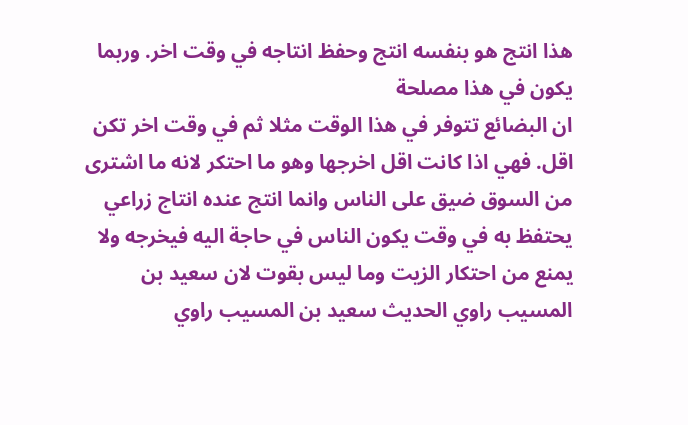هذا انتج هو بنفسه انتج وحفظ انتاجه في وقت اخر. وربما يكون في هذا مصلحة
ان البضائع تتوفر في هذا الوقت مثلا ثم في وقت اخر تكن اقل. فهي اذا كانت اقل اخرجها وهو ما احتكر لانه ما اشترى من السوق ضيق على الناس وانما انتج عنده انتاج زراعي
يحتفظ به في وقت يكون الناس في حاجة اليه فيخرجه ولا يمنع من احتكار الزيت وما ليس بقوت لان سعيد بن المسيب راوي الحديث سعيد بن المسيب راوي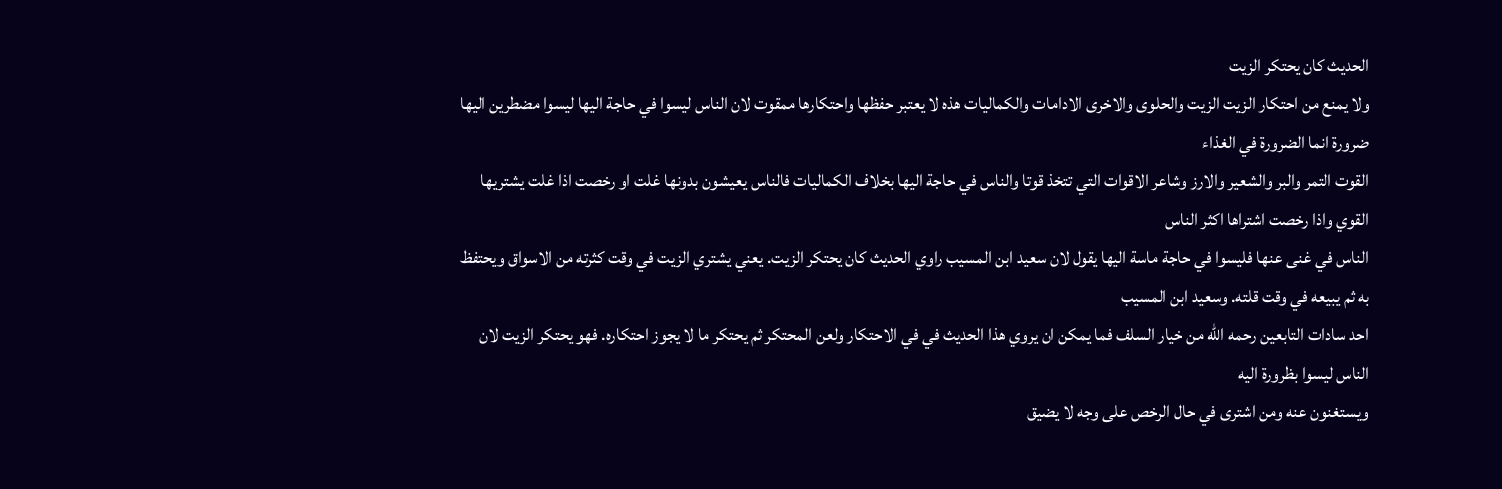الحديث كان يحتكر الزيت
ولا يمنع من احتكار الزيت الزيت والحلوى والاخرى الادامات والكماليات هذه لا يعتبر حفظها واحتكارها ممقوت لان الناس ليسوا في حاجة اليها ليسوا مضطرين اليها ضرورة انما الضرورة في الغذاء
القوت التمر والبر والشعير والارز وشاعر الاقوات التي تتخذ قوتا والناس في حاجة اليها بخلاف الكماليات فالناس يعيشون بدونها غلت او رخصت اذا غلت يشتريها القوي واذا رخصت اشتراها اكثر الناس
الناس في غنى عنها فليسوا في حاجة ماسة اليها يقول لان سعيد ابن المسيب راوي الحديث كان يحتكر الزيت. يعني يشتري الزيت في وقت كثرته من الاسواق ويحتفظ به ثم يبيعه في وقت قلته. وسعيد ابن المسيب
احد سادات التابعين رحمه الله من خيار السلف فما يمكن ان يروي هذا الحديث في في الاحتكار ولعن المحتكر ثم يحتكر ما لا يجوز احتكاره. فهو يحتكر الزيت لان الناس ليسوا بظرورة اليه
ويستغنون عنه ومن اشترى في حال الرخص على وجه لا يضيق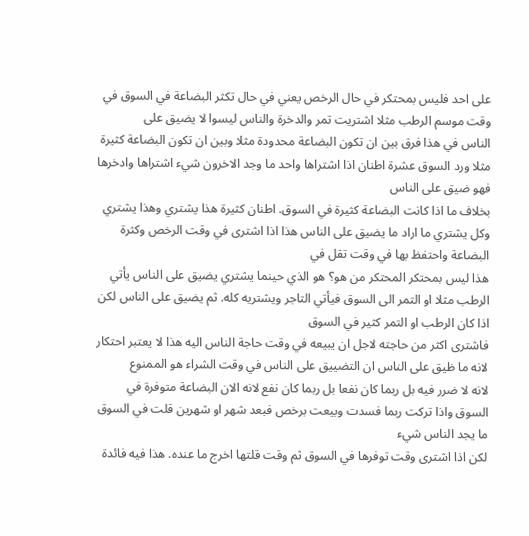على احد فليس بمحتكر في حال الرخص يعني في حال تكثر البضاعة في السوق في وقت موسم الرطب مثلا اشتريت تمر والدخرة والناس ليسوا لا يضيق على
الناس في هذا فرق بين ان تكون البضاعة محدودة مثلا وبين ان تكون البضاعة كثيرة مثلا ورد السوق عشرة اطنان اذا اشتراها واحد ما وجد الاخرون شيء اشتراها وادخرها فهو ضيق على الناس
بخلاف ما اذا كانت البضاعة كثيرة في السوق. اطنان كثيرة هذا يشتري وهذا يشتري وكل يشتري ما اراد ما يضيق على الناس هذا اذا اشترى في وقت الرخص وكثرة البضاعة واحتفظ بها في وقت تقل في
هذا ليس بمحتكر المحتكر من هو؟ هو الذي حينما يشتري يضيق على الناس يأتي الرطب مثلا او التمر الى السوق فيأتي التاجر ويشتريه كله. ثم يضيق على الناس لكن اذا كان الرطب او التمر كثير في السوق
فاشترى اكثر من حاجته لاجل ان يبيعه في وقت حاجة الناس اليه هذا لا يعتبر احتكار لانه ما ظيق على الناس ان التضييق على الناس في وقت الشراء هو الممنوع
لانه لا ضرر فيه بل ربما كان نفعا بل ربما كان نفع لانه الان البضاعة متوفرة في السوق واذا تركت ربما فسدت وبيعت برخص فبعد شهر او شهرين قلت في السوق ما يجد الناس شيء
لكن اذا اشترى وقت توفرها في السوق ثم وقت قلتها اخرج ما عنده. هذا فيه فائدة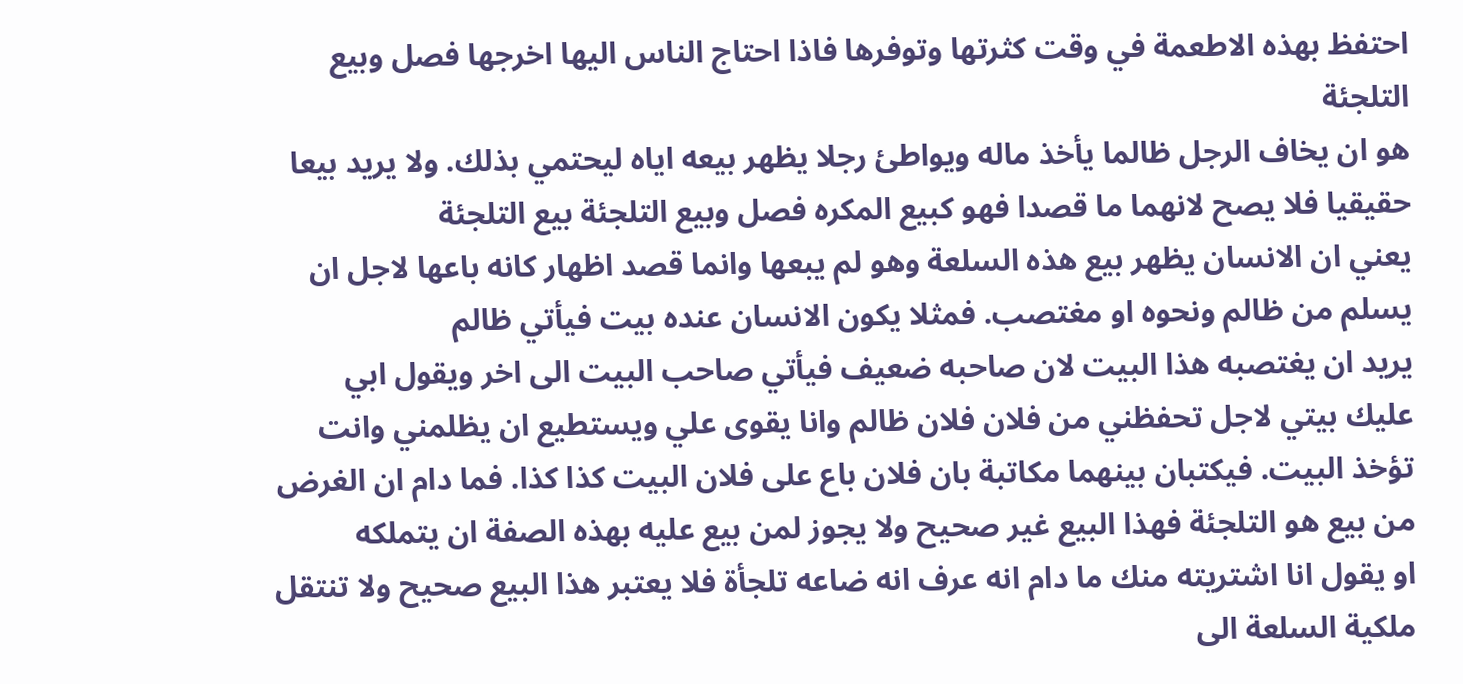احتفظ بهذه الاطعمة في وقت كثرتها وتوفرها فاذا احتاج الناس اليها اخرجها فصل وبيع التلجئة
هو ان يخاف الرجل ظالما يأخذ ماله ويواطئ رجلا يظهر بيعه اياه ليحتمي بذلك. ولا يريد بيعا حقيقيا فلا يصح لانهما ما قصدا فهو كبيع المكره فصل وبيع التلجئة بيع التلجئة
يعني ان الانسان يظهر بيع هذه السلعة وهو لم يبعها وانما قصد اظهار كانه باعها لاجل ان يسلم من ظالم ونحوه او مغتصب. فمثلا يكون الانسان عنده بيت فيأتي ظالم
يريد ان يغتصبه هذا البيت لان صاحبه ضعيف فيأتي صاحب البيت الى اخر ويقول ابي عليك بيتي لاجل تحفظني من فلان فلان ظالم وانا يقوى علي ويستطيع ان يظلمني وانت
تؤخذ البيت. فيكتبان بينهما مكاتبة بان فلان باع على فلان البيت كذا كذا. فما دام ان الغرض من بيع هو التلجئة فهذا البيع غير صحيح ولا يجوز لمن بيع عليه بهذه الصفة ان يتملكه
او يقول انا اشتريته منك ما دام انه عرف انه ضاعه تلجأة فلا يعتبر هذا البيع صحيح ولا تنتقل ملكية السلعة الى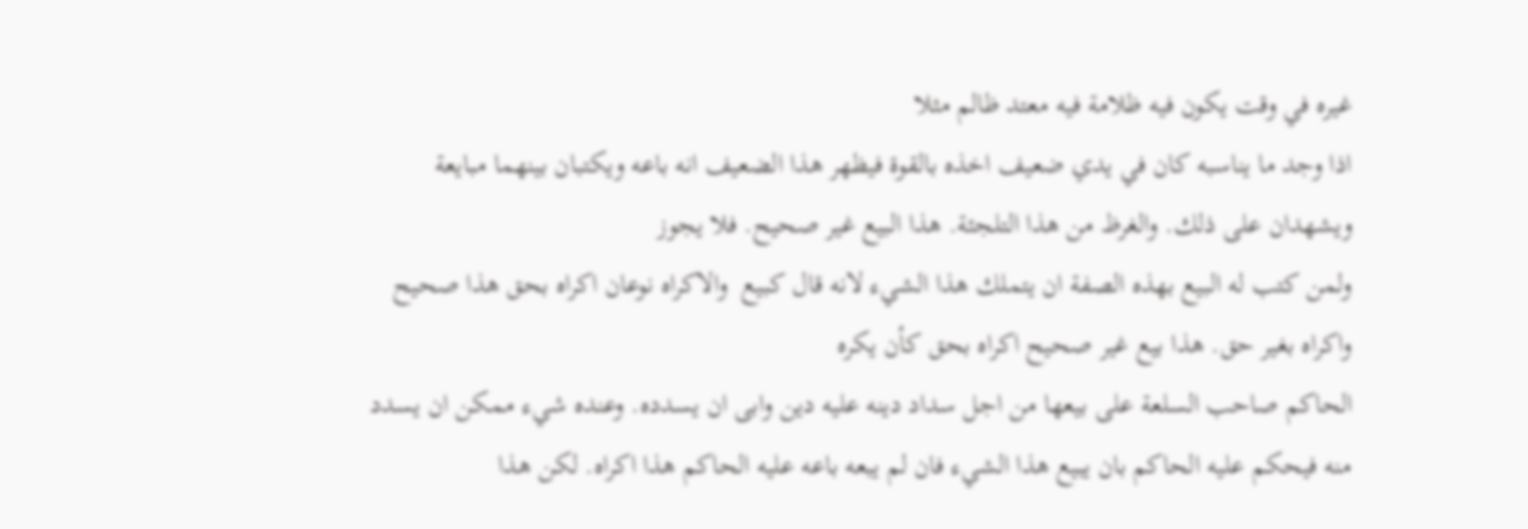غيره في وقت يكون فيه ظلامة فيه معتد ظالم مثلا
اذا وجد ما يناسبه كان في يدي ضعيف اخذه بالقوة فيظهر هذا الضعيف انه باعه ويكتبان بينهما مبايعة ويشهدان على ذلك. والغرظ من هذا التلجئة. هذا البيع غير صحيح. فلا يجوز
ولمن كتب له البيع بهذه الصفة ان يتملك هذا الشيء لانه قال كبيع  والاكراه نوعان اكراه بحق هذا صحيح واكراه بغير حق. هذا بيع غير صحيح اكراه بحق كأن يكره
الحاكم صاحب السلعة على بيعها من اجل سداد دينه عليه دين وابى ان يسدده. وعنده شيء ممكن ان يسدد منه فيحكم عليه الحاكم بان يبيع هذا الشيء فان لم يبعه باعه عليه الحاكم هذا اكراه. لكن هذا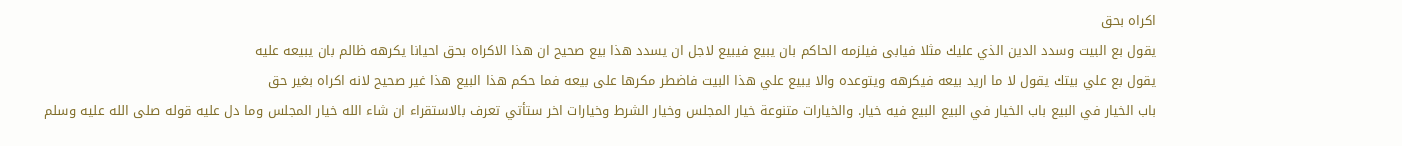اكراه بحق
يقول بع البيت وسدد الدين الذي عليك مثلا فيابى فيلزمه الحاكم بان يبيع فيبيع لاجل ان يسدد هذا بيع صحيح ان هذا الاكراه بحق احيانا يكرهه ظالم بان يبيعه عليه
يقول بع علي بيتك يقول لا ما اريد بيعه فيكرهه ويتوعده والا يبيع علي هذا البيت فاضطر مكرها على بيعه فما حكم هذا البيع هذا غير صحيح لانه اكراه بغير حق
باب الخيار في البيع باب الخيار في البيع البيع فيه خيار. والخيارات متنوعة خيار المجلس وخيار الشرط وخيارات اخر ستأتي تعرف بالاستقراء ان شاء الله خيار المجلس وما دل عليه قوله صلى الله عليه وسلم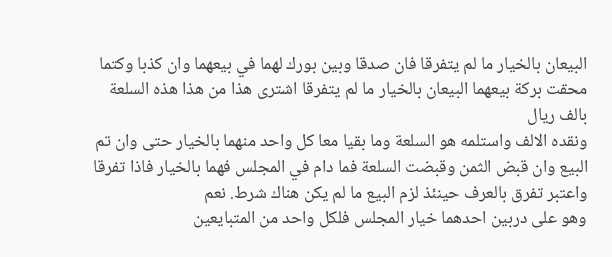البيعان بالخيار ما لم يتفرقا فان صدقا وبين بورك لهما في بيعهما وان كذبا وكتما محقت بركة بيعهما البيعان بالخيار ما لم يتفرقا اشترى هذا من هذا هذه السلعة بالف ريال
ونقده الالف واستلمه هو السلعة وما بقيا معا كل واحد منهما بالخيار حتى وان تم البيع وان قبض الثمن وقبضت السلعة فما دام في المجلس فهما بالخيار فاذا تفرقا واعتبر تفرق بالعرف حينئذ لزم البيع ما لم يكن هناك شرط. نعم
وهو على دربين احدهما خيار المجلس فلكل واحد من المتبايعين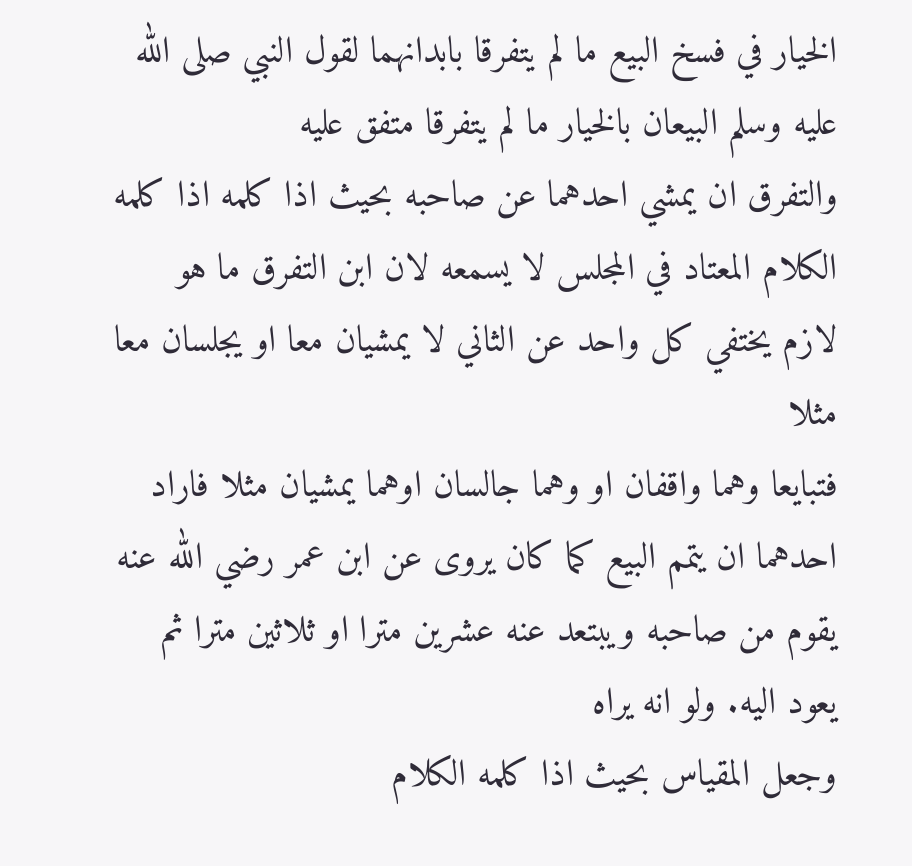الخيار في فسخ البيع ما لم يتفرقا بابدانهما لقول النبي صلى الله عليه وسلم البيعان بالخيار ما لم يتفرقا متفق عليه
والتفرق ان يمشي احدهما عن صاحبه بحيث اذا كلمه اذا كلمه الكلام المعتاد في المجلس لا يسمعه لان ابن التفرق ما هو لازم يختفي كل واحد عن الثاني لا يمشيان معا او يجلسان معا مثلا
فتبايعا وهما واقفان او وهما جالسان اوهما يمشيان مثلا فاراد احدهما ان يتمم البيع كما كان يروى عن ابن عمر رضي الله عنه يقوم من صاحبه ويبتعد عنه عشرين مترا او ثلاثين مترا ثم يعود اليه. ولو انه يراه
وجعل المقياس بحيث اذا كلمه الكلام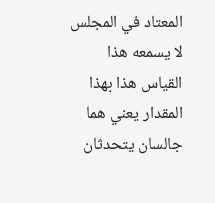المعتاد في المجلس لا يسمعه هذا القياس هذا بهذا المقدار يعني هما جالسان يتحدثان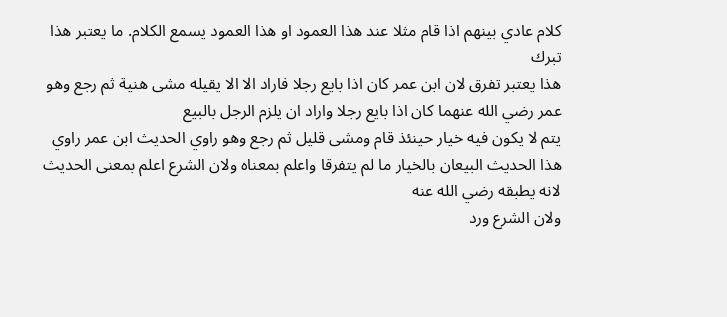كلام عادي بينهم اذا قام مثلا عند هذا العمود او هذا العمود يسمع الكلام. ما يعتبر هذا تبرك
هذا يعتبر تفرق لان ابن عمر كان اذا بايع رجلا فاراد الا الا يقيله مشى هنية ثم رجع وهو عمر رضي الله عنهما كان اذا بايع رجلا واراد ان يلزم الرجل بالبيع
يتم لا يكون فيه خيار حينئذ قام ومشى قليل ثم رجع وهو راوي الحديث ابن عمر راوي هذا الحديث البيعان بالخيار ما لم يتفرقا واعلم بمعناه ولان الشرع اعلم بمعنى الحديث لانه يطبقه رضي الله عنه
ولان الشرع ورد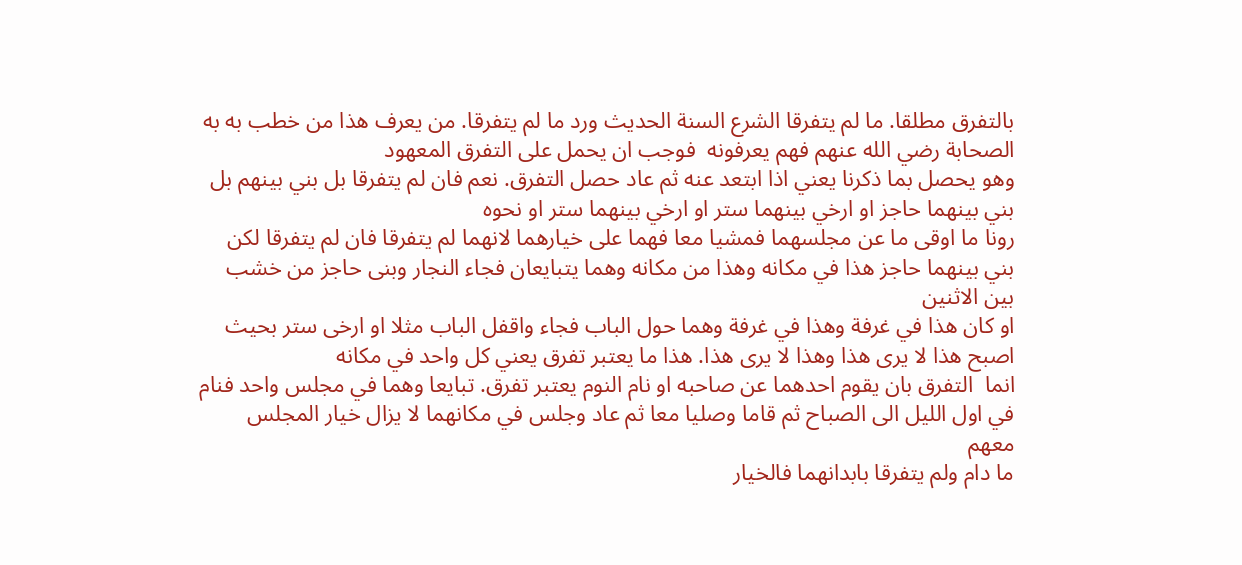بالتفرق مطلقا. ما لم يتفرقا الشرع السنة الحديث ورد ما لم يتفرقا. من يعرف هذا من خطب به به الصحابة رضي الله عنهم فهم يعرفونه  فوجب ان يحمل على التفرق المعهود
وهو يحصل بما ذكرنا يعني اذا ابتعد عنه ثم عاد حصل التفرق. نعم فان لم يتفرقا بل بني بينهم بل بني بينهما حاجز او ارخي بينهما ستر او ارخي بينهما ستر او نحوه
رونا ما اوقى ما عن مجلسهما فمشيا معا فهما على خيارهما لانهما لم يتفرقا فان لم يتفرقا لكن بني بينهما حاجز هذا في مكانه وهذا من مكانه وهما يتبايعان فجاء النجار وبنى حاجز من خشب بين الاثنين
او كان هذا في غرفة وهذا في غرفة وهما حول الباب فجاء واقفل الباب مثلا او ارخى ستر بحيث اصبح هذا لا يرى هذا وهذا لا يرى هذا. هذا ما يعتبر تفرق يعني كل واحد في مكانه
انما  التفرق بان يقوم احدهما عن صاحبه او نام النوم يعتبر تفرق. تبايعا وهما في مجلس واحد فنام في اول الليل الى الصباح ثم قاما وصليا معا ثم عاد وجلس في مكانهما لا يزال خيار المجلس معهم
ما دام ولم يتفرقا بابدانهما فالخيار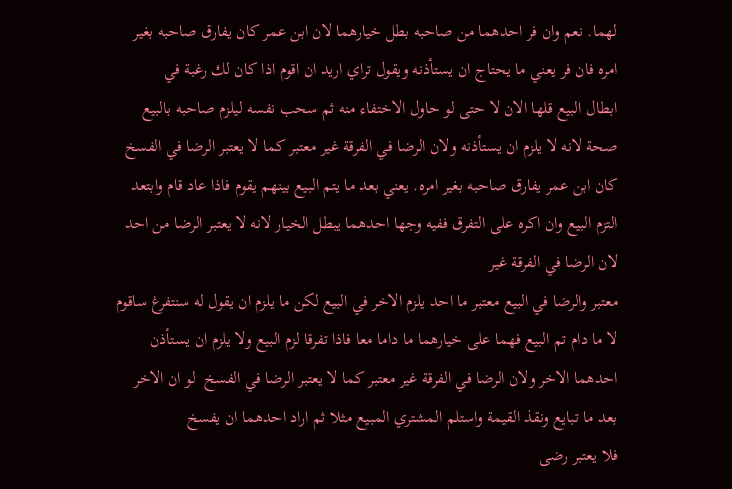لهما. نعم وان فر احدهما من صاحبه بطل خيارهما لان ابن عمر كان يفارق صاحبه بغير امره فان فر يعني ما يحتاج ان يستأذنه ويقول تراي اريد ان اقوم اذا كان لك رغبة في
ابطال البيع قلها الان لا حتى لو حاول الاختفاء منه ثم سحب نفسه ليلزم صاحبه بالبيع صحة لانه لا يلزم ان يستأذنه ولان الرضا في الفرقة غير معتبر كما لا يعتبر الرضا في الفسخ
كان ابن عمر يفارق صاحبه بغير امره. يعني بعد ما يتم البيع بينهم يقوم فاذا عاد قام وابتعد التزم البيع وان اكره على التفرق ففيه وجها احدهما يبطل الخيار لانه لا يعتبر الرضا من احد لان الرضا في الفرقة غير
معتبر والرضا في البيع معتبر ما احد يلزم الاخر في البيع لكن ما يلزم ان يقول له سنتفرغ ساقوم لا ما دام تم البيع فهما على خيارهما ما داما معا فاذا تفرقا لزم البيع ولا يلزم ان يستأذن
احدهما الاخر ولان الرضا في الفرقة غير معتبر كما لا يعتبر الرضا في الفسخ  لو ان الاخر بعد ما تبايع ونقذ القيمة واستلم المشتري المبيع مثلا ثم اراد احدهما ان يفسخ
فلا يعتبر رضى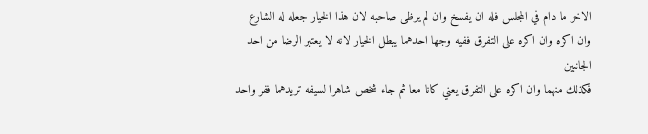الاخر ما دام في المجلس فله ان يفسخ وان لم يرظى صاحبه لان هذا الخيار جعله له الشارع  وان اكره وان اكره على التفرق ففيه وجها احدهما يبطل الخيار لانه لا يعتبر الرضا من احد الجانبين
فكذلك منهما وان اكره على التفرق يعني كانا معا ثم جاء شخص شاهرا لسيفه تريدهما ففر واحد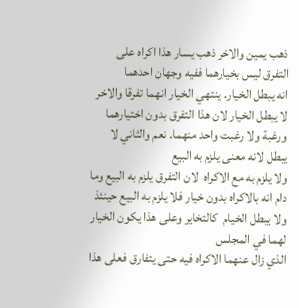ذهب يمين والاخر ذهب يسار هذا اكراه على التفرق ليس بخيارهما ففيه وجهان احدهما
انه يبطل الخيار. ينتهي الخيار انهما تفرقا والاخر لا يبطل الخيار لان هذا التفرق بدون اختيارهما ورغبة ولا رغبت واحد منهما. نعم والثاني لا يبطل لانه معنى يلزم به البيع
ولا يلزم به مع الاكراه  لان التفرق يلزم به البيع وما دام انه بالاكراه بدون خيار فلا يلزم به البيع حينئذ ولا يبطل الخيام  كالتخاير وعلى هذا يكون الخيار لهما في المجلس
الذي زال عنهما الاكراه فيه حتى يتفارق فعلى هذا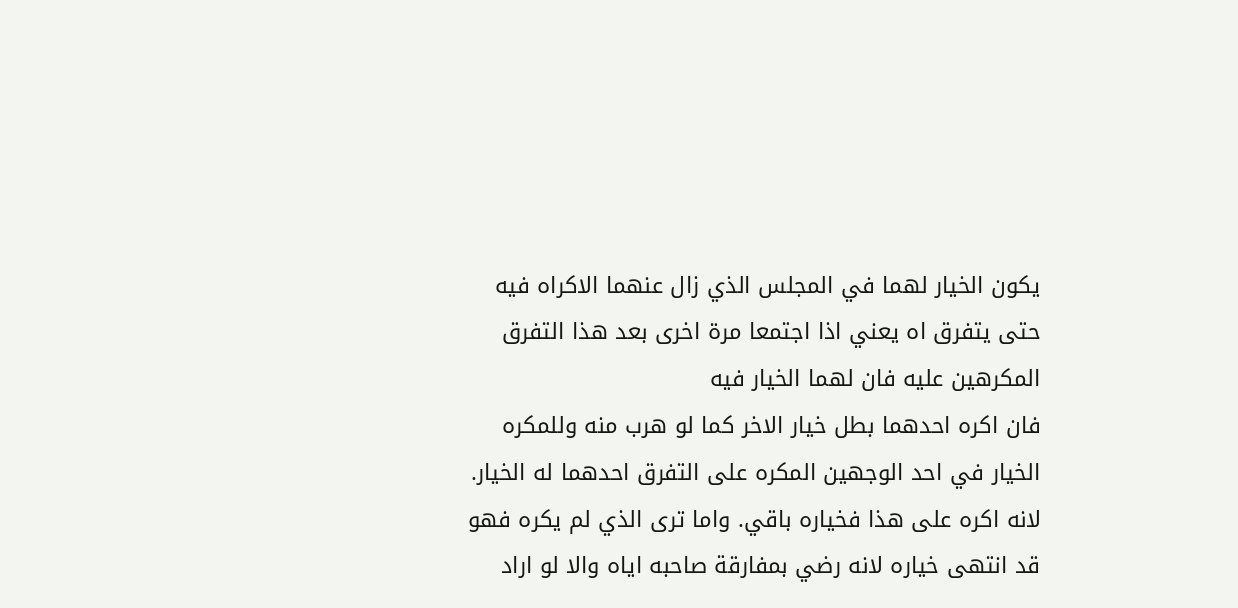يكون الخيار لهما في المجلس الذي زال عنهما الاكراه فيه حتى يتفرق اه يعني اذا اجتمعا مرة اخرى بعد هذا التفرق المكرهين عليه فان لهما الخيار فيه
فان اكره احدهما بطل خيار الاخر كما لو هرب منه وللمكره الخيار في احد الوجهين المكره على التفرق احدهما له الخيار. لانه اكره على هذا فخياره باقي. واما ترى الذي لم يكره فهو
قد انتهى خياره لانه رضي بمفارقة صاحبه اياه والا لو اراد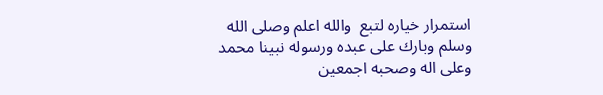استمرار خياره لتبع  والله اعلم وصلى الله وسلم وبارك على عبده ورسوله نبينا محمد وعلى اله وصحبه اجمعين